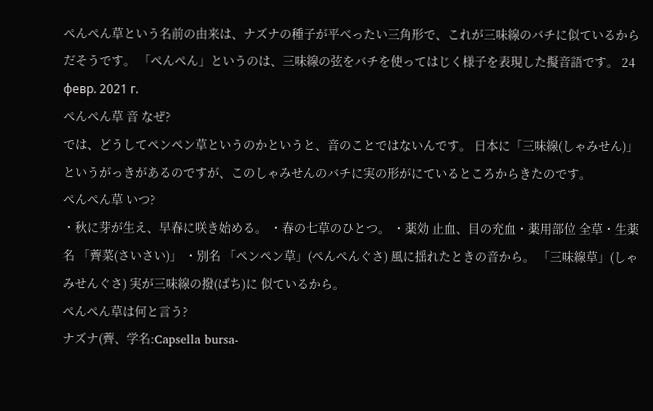ぺんぺん草という名前の由来は、ナズナの種子が平べったい三角形で、これが三味線のバチに似ているからだそうです。 「ぺんぺん」というのは、三味線の弦をバチを使ってはじく様子を表現した擬音語です。 24 февр. 2021 г.
ぺんぺん草 音 なぜ?
では、どうしてペンペン草というのかというと、音のことではないんです。 日本に「三味線(しゃみせん)」というがっきがあるのですが、このしゃみせんのバチに実の形がにているところからきたのです。
ぺんぺん草 いつ?
・秋に芽が生え、早春に咲き始める。 ・春の七草のひとつ。 ・薬効 止血、目の充血・薬用部位 全草・生薬名 「薺菜(さいさい)」 ・別名 「ペンペン草」(ぺんぺんぐさ) 風に揺れたときの音から。 「三味線草」(しゃみせんぐさ) 実が三味線の撥(ばち)に 似ているから。
ぺんぺん草は何と言う?
ナズナ(薺、学名:Capsella bursa-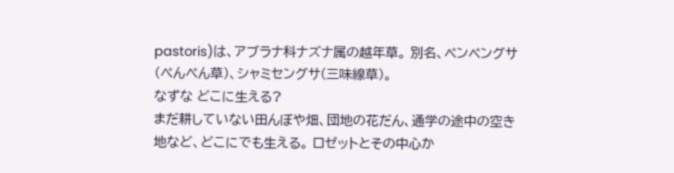pastoris)は、アブラナ科ナズナ属の越年草。 別名、ペンペングサ(ぺんぺん草)、シャミセングサ(三味線草)。
なずな どこに生える?
まだ耕していない田んぼや畑、団地の花だん、通学の途中の空き地など、どこにでも生える。 ロゼットとその中心か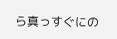ら真っすぐにの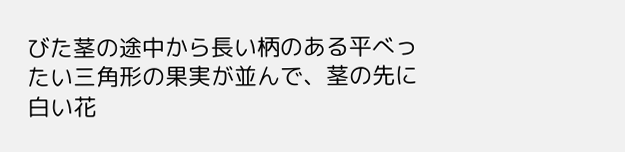びた茎の途中から長い柄のある平べったい三角形の果実が並んで、茎の先に白い花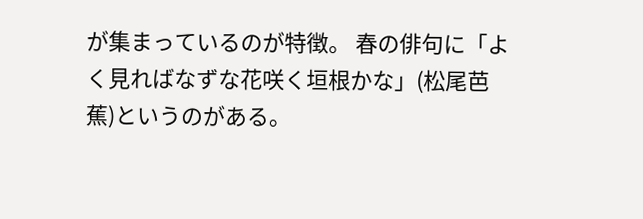が集まっているのが特徴。 春の俳句に「よく見ればなずな花咲く垣根かな」(松尾芭蕉)というのがある。